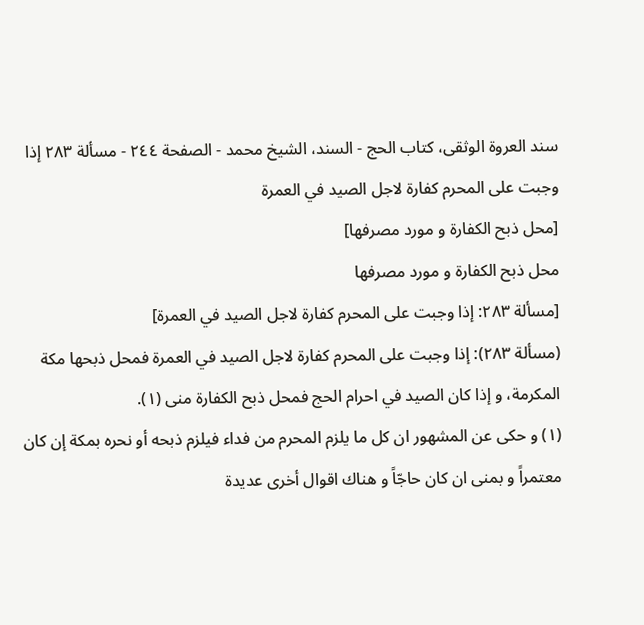سند العروة الوثقى، كتاب الحج - السند، الشيخ محمد - الصفحة ٢٤٤ - مسألة ٢٨٣ إذا وجبت على المحرم كفارة لاجل الصيد في العمرة
[محل ذبح الكفارة و مورد مصرفها]
محل ذبح الكفارة و مورد مصرفها
[مسألة ٢٨٣: إذا وجبت على المحرم كفارة لاجل الصيد في العمرة]
(مسألة ٢٨٣): إذا وجبت على المحرم كفارة لاجل الصيد في العمرة فمحل ذبحها مكة المكرمة، و إذا كان الصيد في احرام الحج فمحل ذبح الكفارة منى (١).
(١) و حكى عن المشهور ان كل ما يلزم المحرم من فداء فيلزم ذبحه أو نحره بمكة إن كان معتمراً و بمنى ان كان حاجّاً و هناك اقوال أخرى عديدة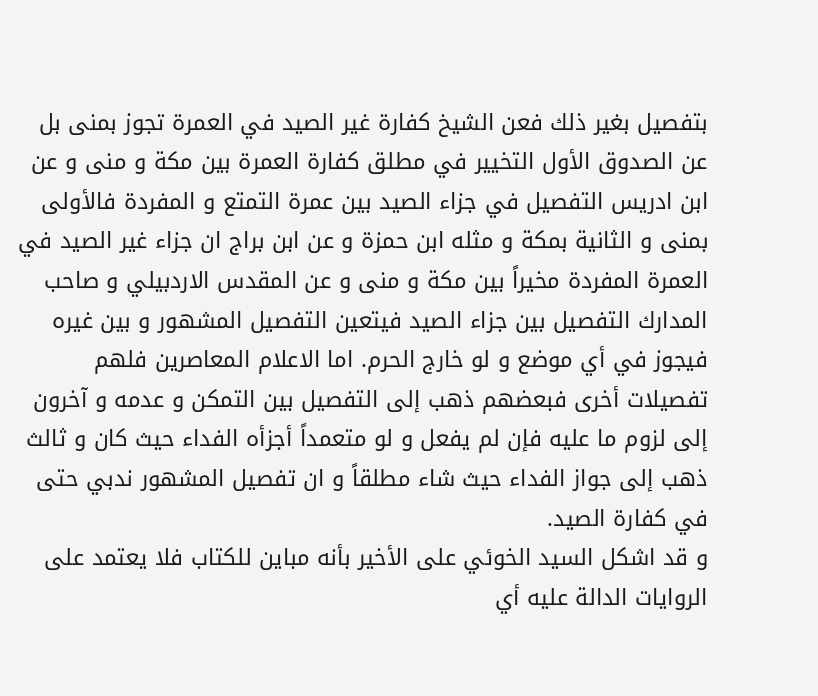بتفصيل بغير ذلك فعن الشيخ كفارة غير الصيد في العمرة تجوز بمنى بل عن الصدوق الأول التخيير في مطلق كفارة العمرة بين مكة و منى و عن ابن ادريس التفصيل في جزاء الصيد بين عمرة التمتع و المفردة فالأولى بمنى و الثانية بمكة و مثله ابن حمزة و عن ابن براج ان جزاء غير الصيد في العمرة المفردة مخيراً بين مكة و منى و عن المقدس الاردبيلي و صاحب المدارك التفصيل بين جزاء الصيد فيتعين التفصيل المشهور و بين غيره فيجوز في أي موضع و لو خارج الحرم. اما الاعلام المعاصرين فلهم تفصيلات أخرى فبعضهم ذهب إلى التفصيل بين التمكن و عدمه و آخرون إلى لزوم ما عليه فإن لم يفعل و لو متعمداً أجزأه الفداء حيث كان و ثالث ذهب إلى جواز الفداء حيث شاء مطلقاً و ان تفصيل المشهور ندبي حتى في كفارة الصيد.
و قد اشكل السيد الخوئي على الأخير بأنه مباين للكتاب فلا يعتمد على الروايات الدالة عليه أي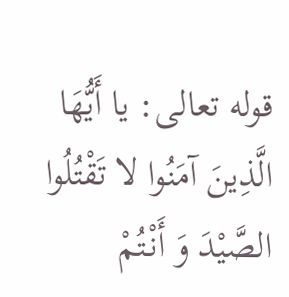قوله تعالى: يا أَيُّهَا الَّذِينَ آمَنُوا لا تَقْتُلُوا الصَّيْدَ وَ أَنْتُمْ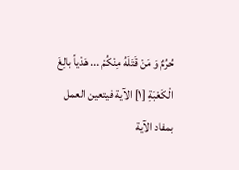حُرُمٌ وَ مَنْ قَتَلَهُ مِنْكُمْ ... هَدْياً بالِغَ الْكَعْبَةِ [١] الآية فيتعين العمل بمفاد الآية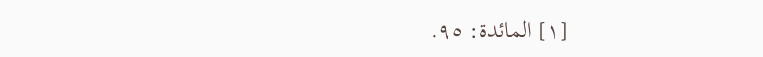[١] المائدة: ٩٥.